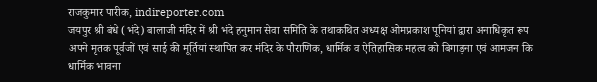राजकुमार पारीक, indireporter.com
जयपुर श्री बंधे (भंदे) बालाजी मंदिर में श्री भंदे हनुमान सेवा समिति के तथाकथित अध्यक्ष ओमप्रकाश पूनियां द्वारा अनाधिकृत रूप अपने मृतक पूर्वजों एवं साई की मूर्तियां स्थापित कर मंदिर के पौराणिक, धार्मिक व ऐतिहासिक महत्व को बिगाड़ना एवं आमजन कि धार्मिक भावना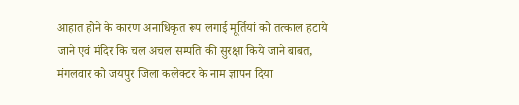आहात होने के कारण अनाधिकृत रूप लगाई मूर्तियां को तत्काल हटाये जाने एवं मंदिर कि चल अचल सम्पति की सुरक्षा किये जाने बाबत, मंगलवार को जयपुर जिला कलेक्टर के नाम ज्ञापन दिया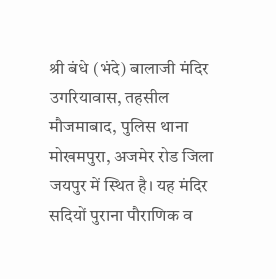श्री बंधे (भंदे) बालाजी मंदिर उगरियावास, तहसील मौजमाबाद, पुलिस थाना मोखमपुरा, अजमेर रोड जिला जयपुर में स्थित है। यह मंदिर सदियों पुराना पौराणिक व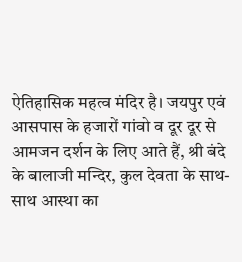ऐतिहासिक महत्व मंदिर है। जयपुर एवं आसपास के हजारों गांवो व दूर दूर से आमजन दर्शन के लिए आते हैं, श्री बंदे के बालाजी मन्दिर, कुल देवता के साथ-साथ आस्था का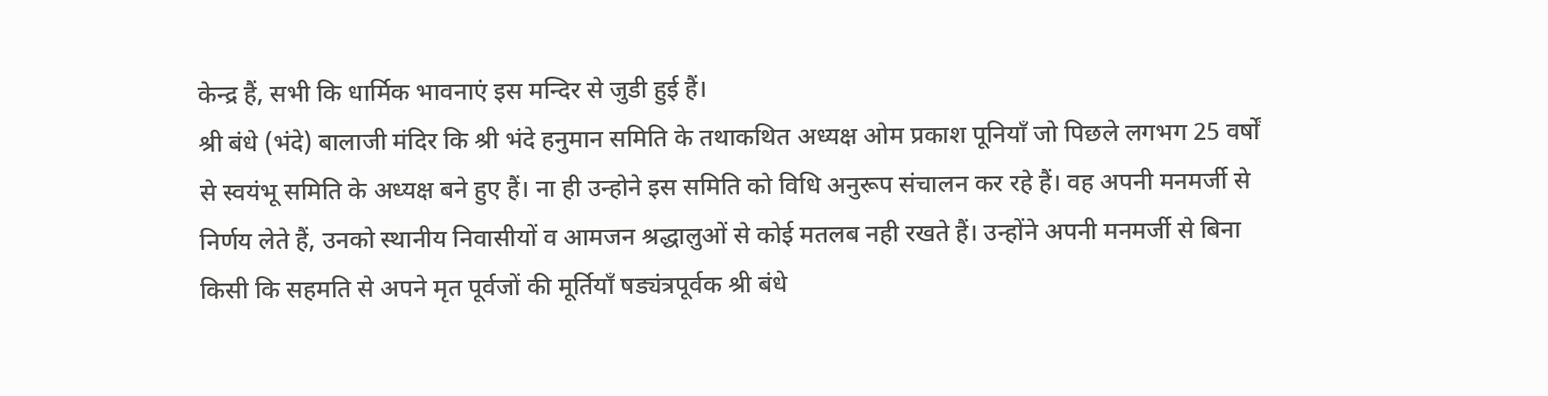केन्द्र हैं, सभी कि धार्मिक भावनाएं इस मन्दिर से जुडी हुई हैं।
श्री बंधे (भंदे) बालाजी मंदिर कि श्री भंदे हनुमान समिति के तथाकथित अध्यक्ष ओम प्रकाश पूनियाँ जो पिछले लगभग 25 वर्षों से स्वयंभू समिति के अध्यक्ष बने हुए हैं। ना ही उन्होने इस समिति को विधि अनुरूप संचालन कर रहे हैं। वह अपनी मनमर्जी से निर्णय लेते हैं, उनको स्थानीय निवासीयों व आमजन श्रद्धालुओं से कोई मतलब नही रखते हैं। उन्होंने अपनी मनमर्जी से बिना किसी कि सहमति से अपने मृत पूर्वजों की मूर्तियाँ षड्यंत्रपूर्वक श्री बंधे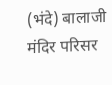(भंदे) बालाजी मंदिर परिसर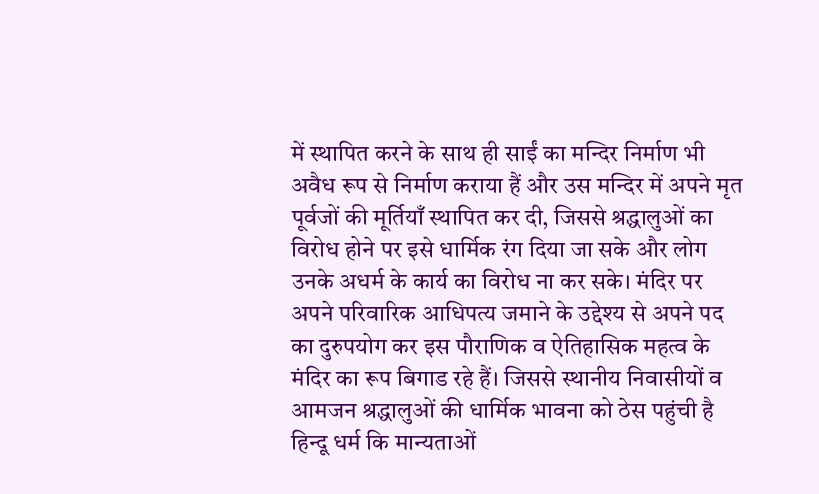में स्थापित करने के साथ ही साईं का मन्दिर निर्माण भी अवैध रूप से निर्माण कराया हैं और उस मन्दिर में अपने मृत पूर्वजों की मूर्तियाँ स्थापित कर दी, जिससे श्रद्धालुओं का विरोध होने पर इसे धार्मिक रंग दिया जा सके और लोग उनके अधर्म के कार्य का विरोध ना कर सके। मंदिर पर अपने परिवारिक आधिपत्य जमाने के उद्देश्य से अपने पद का दुरुपयोग कर इस पौराणिक व ऐतिहासिक महत्व के मंदिर का रूप बिगाड रहे हैं। जिससे स्थानीय निवासीयों व आमजन श्रद्धालुओं की धार्मिक भावना को ठेस पहुंची है हिन्दू धर्म कि मान्यताओं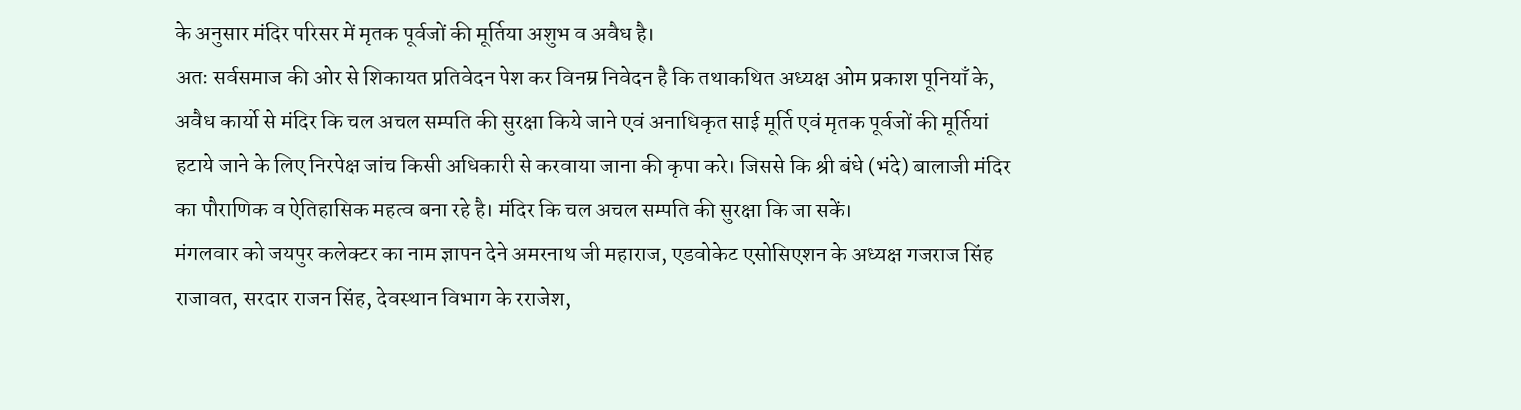के अनुसार मंदिर परिसर में मृतक पूर्वजों की मूर्तिया अशुभ व अवैध है।
अतः सर्वसमाज की ओर से शिकायत प्रतिवेदन पेश कर विनम्र निवेदन है कि तथाकथित अध्यक्ष ओम प्रकाश पूनियाँ के, अवैध कार्यो से मंदिर कि चल अचल सम्पति की सुरक्षा किये जाने एवं अनाधिकृत साई मूर्ति एवं मृतक पूर्वजों की मूर्तियां हटाये जाने के लिए निरपेक्ष जांच किसी अधिकारी से करवाया जाना की कृपा करे। जिससे कि श्री बंधे (भंदे) बालाजी मंदिर का पौराणिक व ऐतिहासिक महत्व बना रहे है। मंदिर कि चल अचल सम्पति की सुरक्षा कि जा सकें।
मंगलवार को जयपुर कलेक्टर का नाम ज्ञापन देने अमरनाथ जी महाराज, एडवोकेट एसोसिएशन के अध्यक्ष गजराज सिंह राजावत, सरदार राजन सिंह, देवस्थान विभाग के रराजेश,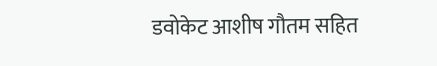डवोकेट आशीष गौतम सहित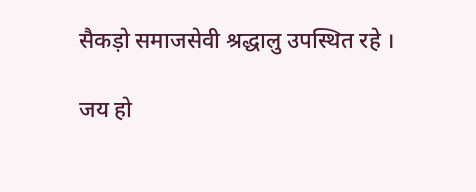सैकड़ो समाजसेवी श्रद्धालु उपस्थित रहे ।

जय हो